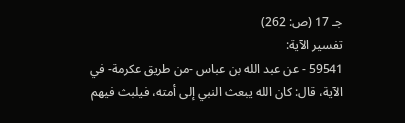جـ 17 (ص: 262)
تفسير الآية:
59541 - عن عبد الله بن عباس -من طريق عكرمة- في الآية، قال: كان الله يبعث النبي إلى أمته، فيلبث فيهم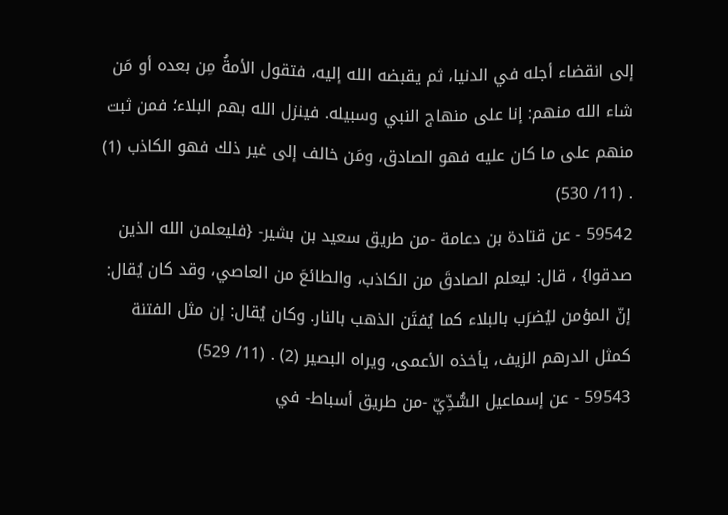إلى انقضاء أجله في الدنيا، ثم يقبضه الله إليه، فتقول الأمةُ مِن بعده أو مَن شاء الله منهم: إنا على منهاج النبي وسبيله. فينزل الله بهم البلاء؛ فمن ثبت منهم على ما كان عليه فهو الصادق، ومَن خالف إلى غير ذلك فهو الكاذب (1) . (11/ 530)
59542 - عن قتادة بن دعامة -من طريق سعيد بن بشير- {فليعلمن الله الذين صدقوا} ، قال: ليعلم الصادقَ من الكاذب، والطائعَ من العاصي، وقد كان يُقال: إنّ المؤمن ليُضرَب بالبلاء كما يُفتَن الذهب بالنار. وكان يُقال: إن مثل الفتنة كمثل الدرهم الزيف، يأخذه الأعمى، ويراه البصير (2) . (11/ 529)
59543 - عن إسماعيل السُّدِّيّ -من طريق أسباط- في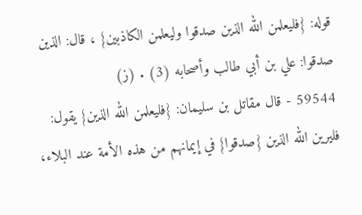قوله: {فليعلمن الله الذين صدقوا وليعلمن الكاذبين} ، قال: الذين صدقوا: علي بن أبي طالب وأصحابه (3) . (ز)
59544 - قال مقاتل بن سليمان: {فليعلمن الله الذين} يقول: فليرين الله الذين {صدقوا} في إيمانهم من هذه الأمة عند البلاء،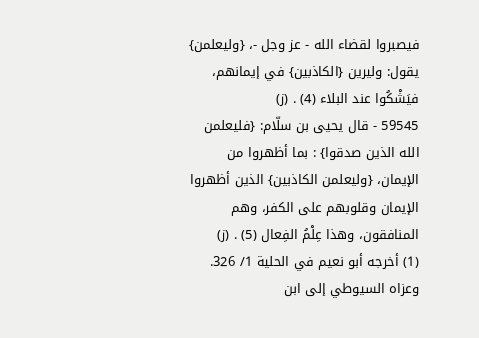فيصبروا لقضاء الله - عز وجل -، {وليعلمن} يقول: وليرين {الكاذبين} في إيمانهم، فيَشْكُوا عند البلاء (4) . (ز)
59545 - قال يحيى بن سلّام: {فليعلمن الله الذين صدقوا} : بما أظهروا من الإيمان، {وليعلمن الكاذبين} الذين أظهروا الإيمان وقلوبهم على الكفر، وهم المنافقون، وهذا عِلْمُ الفِعال (5) . (ز)
(1) أخرجه أبو نعيم في الحلية 1/ 326. وعزاه السيوطي إلى ابن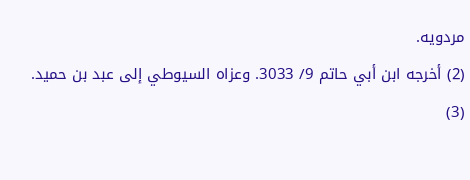مردويه.
(2) أخرجه ابن أبي حاتم 9/ 3033. وعزاه السيوطي إلى عبد بن حميد.
(3)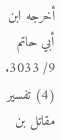أخرجه ابن أبي حاتم 9/ 3033.
(4) تفسير مقاتل بن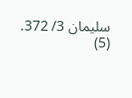سليمان 3/ 372.
(5)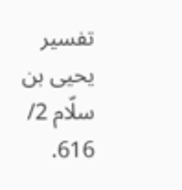تفسير يحيى بن سلّام 2/ 616.